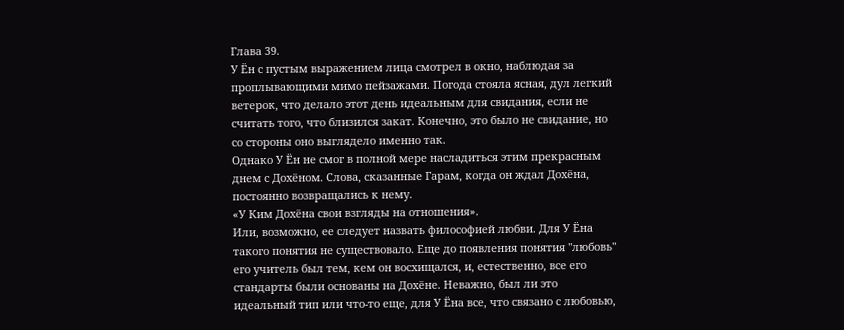Глава 39.
У Ён с пустым выражением лица смотрел в окно, наблюдая за проплывающими мимо пейзажами. Погода стояла ясная, дул легкий ветерок, что делало этот день идеальным для свидания, если не считать того, что близился закат. Конечно, это было не свидание, но со стороны оно выглядело именно так.
Однако У Ён не смог в полной мере насладиться этим прекрасным днем с Дохёном. Слова, сказанные Гарам, когда он ждал Дохёна, постоянно возвращались к нему.
«У Ким Дохёна свои взгляды на отношения».
Или, возможно, ее следует назвать философией любви. Для У Ёна такого понятия не существовало. Еще до появления понятия "любовь" его учитель был тем, кем он восхищался, и, естественно, все его стандарты были основаны на Дохёне. Неважно, был ли это идеальный тип или что-то еще, для У Ёна все, что связано с любовью,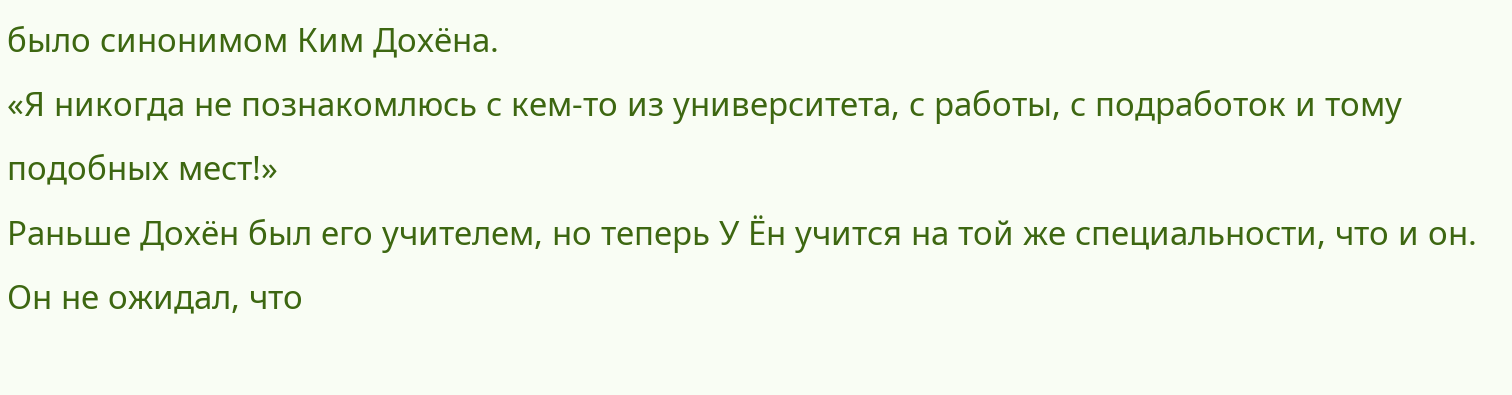было синонимом Ким Дохёна.
«Я никогда не познакомлюсь с кем-то из университета, с работы, с подработок и тому подобных мест!»
Раньше Дохён был его учителем, но теперь У Ён учится на той же специальности, что и он. Он не ожидал, что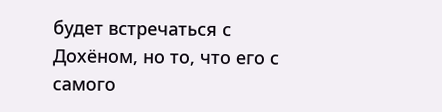будет встречаться с Дохёном, но то, что его с самого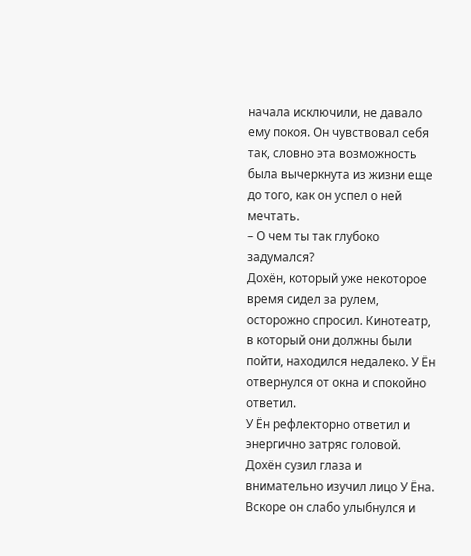начала исключили, не давало ему покоя. Он чувствовал себя так, словно эта возможность была вычеркнута из жизни еще до того, как он успел о ней мечтать.
– О чем ты так глубоко задумался?
Дохён, который уже некоторое время сидел за рулем, осторожно спросил. Кинотеатр, в который они должны были пойти, находился недалеко. У Ён отвернулся от окна и спокойно ответил.
У Ён рефлекторно ответил и энергично затряс головой. Дохён сузил глаза и внимательно изучил лицо У Ёна. Вскоре он слабо улыбнулся и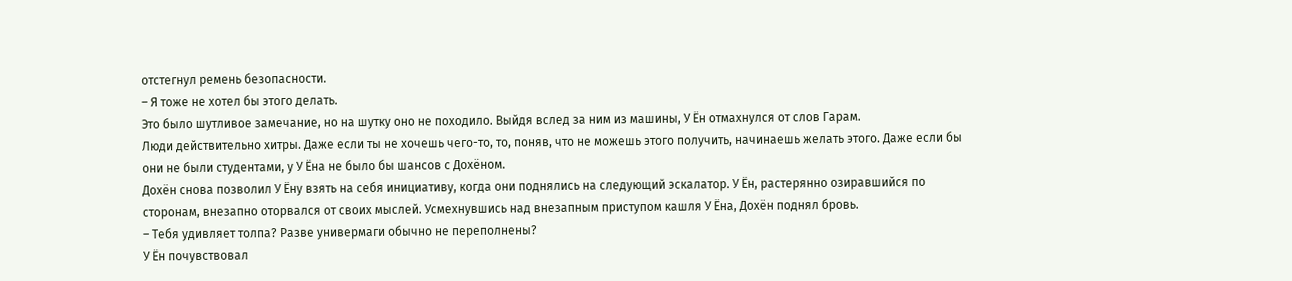отстегнул ремень безопасности.
– Я тоже не хотел бы этого делать.
Это было шутливое замечание, но на шутку оно не походило. Выйдя вслед за ним из машины, У Ён отмахнулся от слов Гарам.
Люди действительно хитры. Даже если ты не хочешь чего-то, то, поняв, что не можешь этого получить, начинаешь желать этого. Даже если бы они не были студентами, у У Ёна не было бы шансов с Дохёном.
Дохён снова позволил У Ёну взять на себя инициативу, когда они поднялись на следующий эскалатор. У Ён, растерянно озиравшийся по сторонам, внезапно оторвался от своих мыслей. Усмехнувшись над внезапным приступом кашля У Ёна, Дохён поднял бровь.
– Тебя удивляет толпа? Разве универмаги обычно не переполнены?
У Ён почувствовал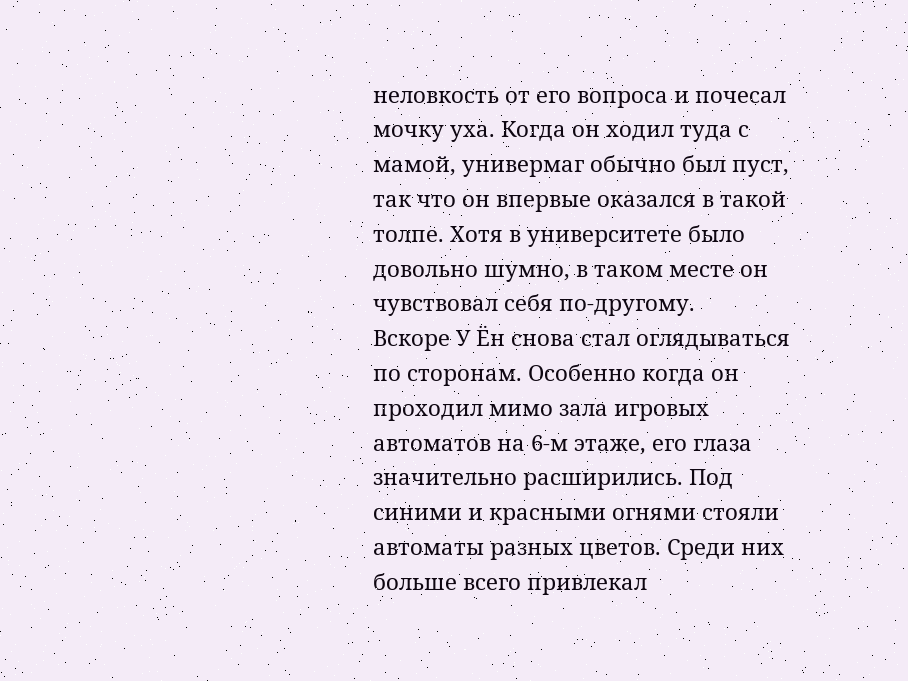неловкость от его вопроса и почесал мочку уха. Когда он ходил туда с мамой, универмаг обычно был пуст, так что он впервые оказался в такой толпе. Хотя в университете было довольно шумно, в таком месте он чувствовал себя по-другому.
Вскоре У Ён снова стал оглядываться по сторонам. Особенно когда он проходил мимо зала игровых автоматов на 6-м этаже, его глаза значительно расширились. Под синими и красными огнями стояли автоматы разных цветов. Среди них больше всего привлекал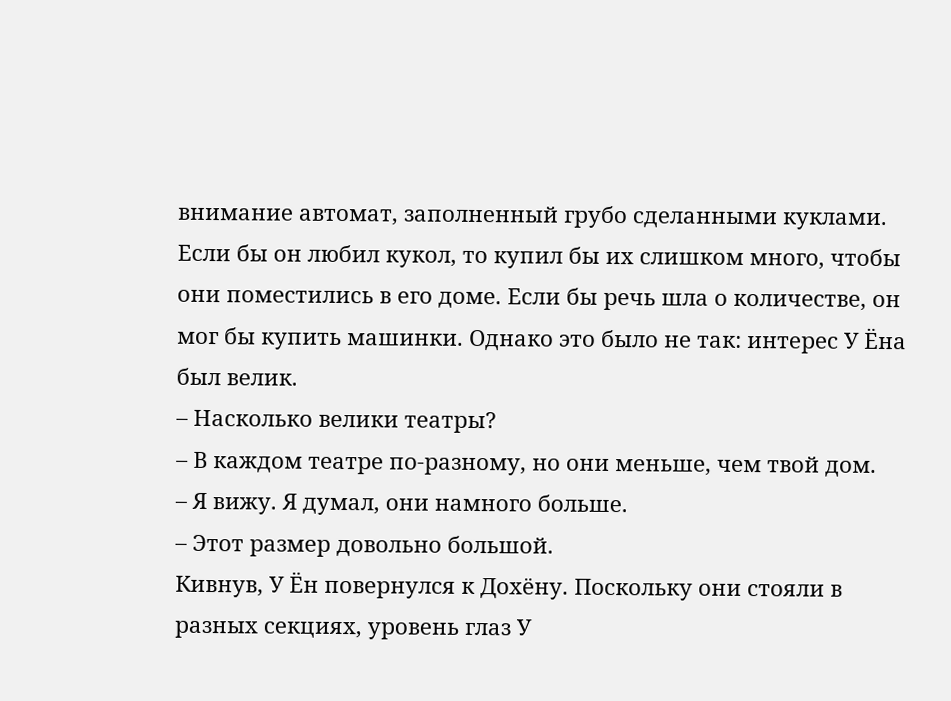внимание автомат, заполненный грубо сделанными куклами.
Если бы он любил кукол, то купил бы их слишком много, чтобы они поместились в его доме. Если бы речь шла о количестве, он мог бы купить машинки. Однако это было не так: интерес У Ёна был велик.
– Насколько велики театры?
– В каждом театре по-разному, но они меньше, чем твой дом.
– Я вижу. Я думал, они намного больше.
– Этот размер довольно большой.
Кивнув, У Ён повернулся к Дохёну. Поскольку они стояли в разных секциях, уровень глаз У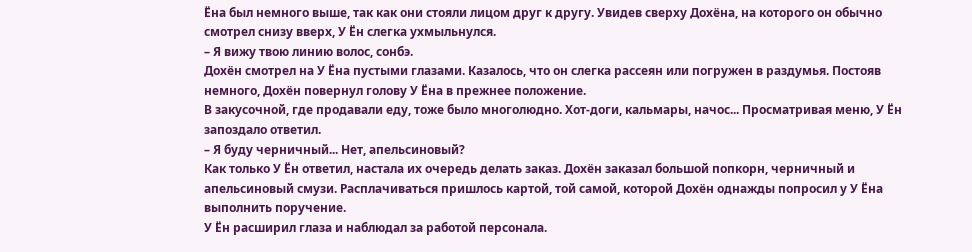Ёна был немного выше, так как они стояли лицом друг к другу. Увидев сверху Дохёна, на которого он обычно смотрел снизу вверх, У Ён слегка ухмыльнулся.
– Я вижу твою линию волос, сонбэ.
Дохён смотрел на У Ёна пустыми глазами. Казалось, что он слегка рассеян или погружен в раздумья. Постояв немного, Дохён повернул голову У Ёна в прежнее положение.
В закусочной, где продавали еду, тоже было многолюдно. Хот-доги, кальмары, начос... Просматривая меню, У Ён запоздало ответил.
– Я буду черничный... Нет, апельсиновый?
Как только У Ён ответил, настала их очередь делать заказ. Дохён заказал большой попкорн, черничный и апельсиновый смузи. Расплачиваться пришлось картой, той самой, которой Дохён однажды попросил у У Ёна выполнить поручение.
У Ён расширил глаза и наблюдал за работой персонала.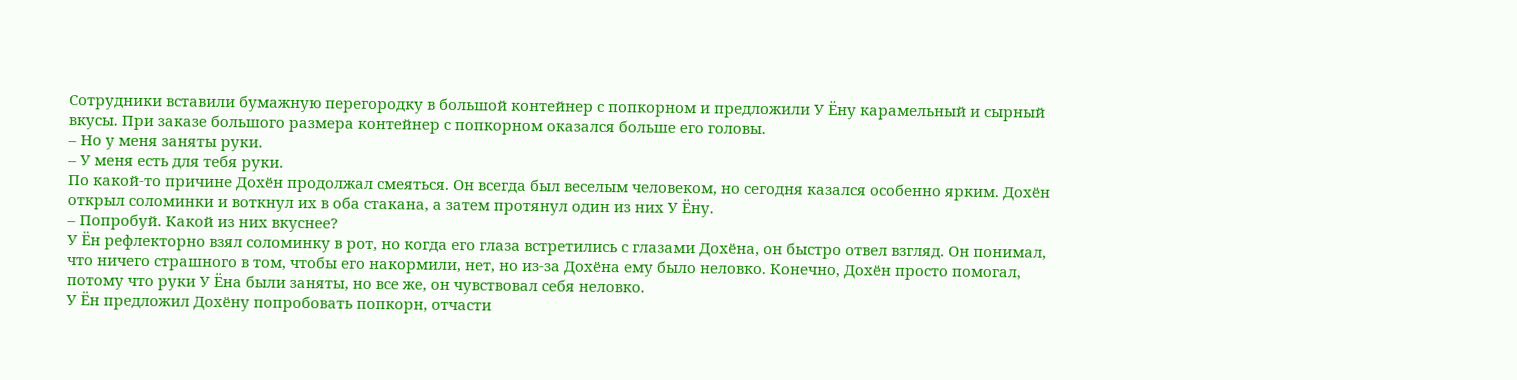Сотрудники вставили бумажную перегородку в большой контейнер с попкорном и предложили У Ёну карамельный и сырный вкусы. При заказе большого размера контейнер с попкорном оказался больше его головы.
– Но у меня заняты руки.
– У меня есть для тебя руки.
По какой-то причине Дохён продолжал смеяться. Он всегда был веселым человеком, но сегодня казался особенно ярким. Дохён открыл соломинки и воткнул их в оба стакана, а затем протянул один из них У Ёну.
– Попробуй. Какой из них вкуснее?
У Ён рефлекторно взял соломинку в рот, но когда его глаза встретились с глазами Дохёна, он быстро отвел взгляд. Он понимал, что ничего страшного в том, чтобы его накормили, нет, но из-за Дохёна ему было неловко. Конечно, Дохён просто помогал, потому что руки У Ёна были заняты, но все же, он чувствовал себя неловко.
У Ён предложил Дохёну попробовать попкорн, отчасти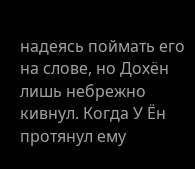надеясь поймать его на слове, но Дохён лишь небрежно кивнул. Когда У Ён протянул ему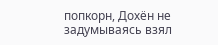попкорн, Дохён не задумываясь взял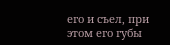его и съел, при этом его губы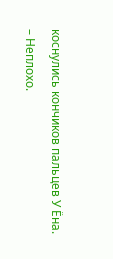коснулись кончиков пальцев У Ёна.
– Неплохо.